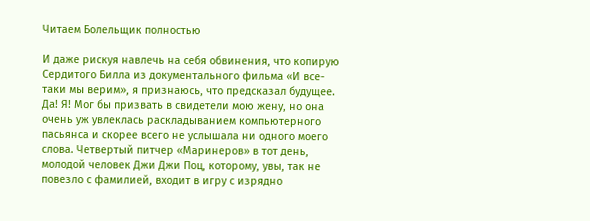Читаем Болельщик полностью

И даже рискуя навлечь на себя обвинения, что копирую Сердитого Билла из документального фильма «И все-таки мы верим», я признаюсь, что предсказал будущее. Да! Я! Мог бы призвать в свидетели мою жену, но она очень уж увлеклась раскладыванием компьютерного пасьянса и скорее всего не услышала ни одного моего слова. Четвертый питчер «Маринеров» в тот день, молодой человек Джи Джи Поц, которому, увы, так не повезло с фамилией, входит в игру с изрядно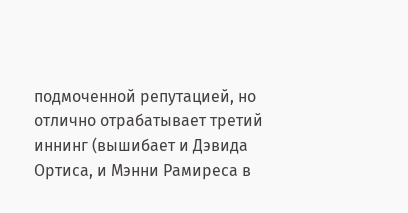подмоченной репутацией, но отлично отрабатывает третий иннинг (вышибает и Дэвида Ортиса, и Мэнни Рамиреса в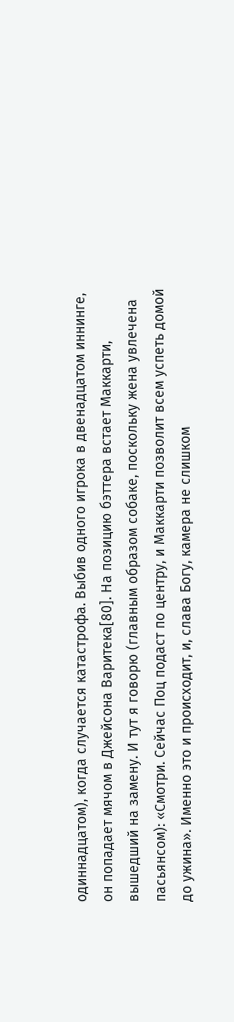одиннадцатом), когда случается катастрофа. Выбив одного игрока в двенадцатом иннинге, он попадает мячом в Джейсона Варитека[80]. На позицию бэттера встает Маккарти, вышедший на замену. И тут я говорю (главным образом собаке, поскольку жена увлечена пасьянсом): «Смотри. Сейчас Поц подаст по центру, и Маккарти позволит всем успеть домой до ужина». Именно это и происходит, и, слава Богу, камера не слишком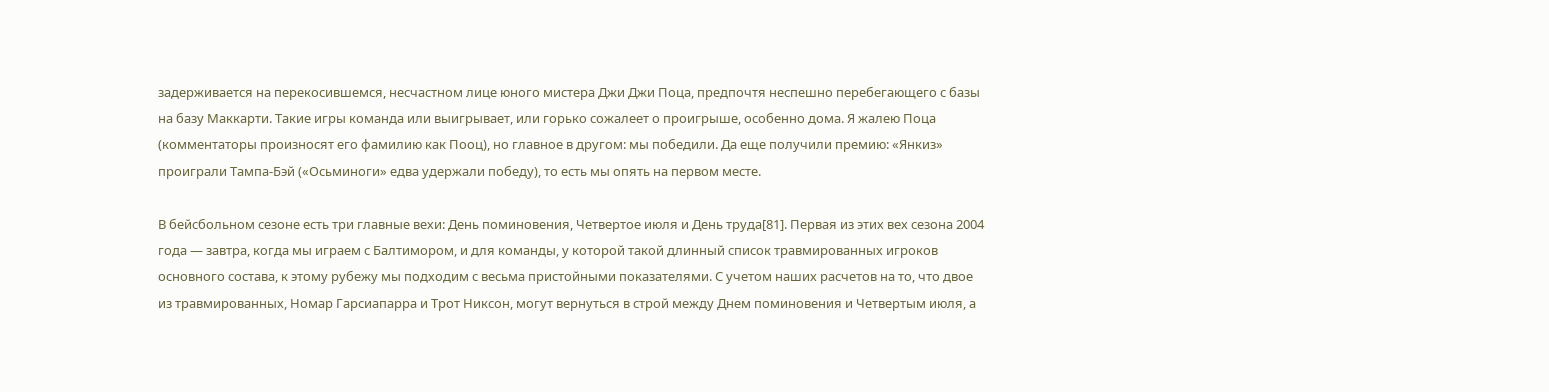задерживается на перекосившемся, несчастном лице юного мистера Джи Джи Поца, предпочтя неспешно перебегающего с базы на базу Маккарти. Такие игры команда или выигрывает, или горько сожалеет о проигрыше, особенно дома. Я жалею Поца (комментаторы произносят его фамилию как Пооц), но главное в другом: мы победили. Да еще получили премию: «Янкиз» проиграли Тампа-Бэй («Осьминоги» едва удержали победу), то есть мы опять на первом месте.

В бейсбольном сезоне есть три главные вехи: День поминовения, Четвертое июля и День труда[81]. Первая из этих вех сезона 2004 года — завтра, когда мы играем с Балтимором, и для команды, у которой такой длинный список травмированных игроков основного состава, к этому рубежу мы подходим с весьма пристойными показателями. С учетом наших расчетов на то, что двое из травмированных, Номар Гарсиапарра и Трот Никсон, могут вернуться в строй между Днем поминовения и Четвертым июля, а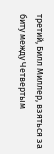третий, Билл Миллер, взяться за биту между Четвертым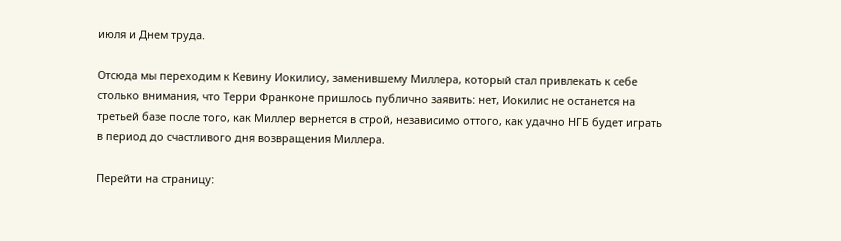июля и Днем труда.

Отсюда мы переходим к Кевину Иокилису, заменившему Миллера, который стал привлекать к себе столько внимания, что Терри Франконе пришлось публично заявить: нет, Иокилис не останется на третьей базе после того, как Миллер вернется в строй, независимо оттого, как удачно НГБ будет играть в период до счастливого дня возвращения Миллера.

Перейти на страницу: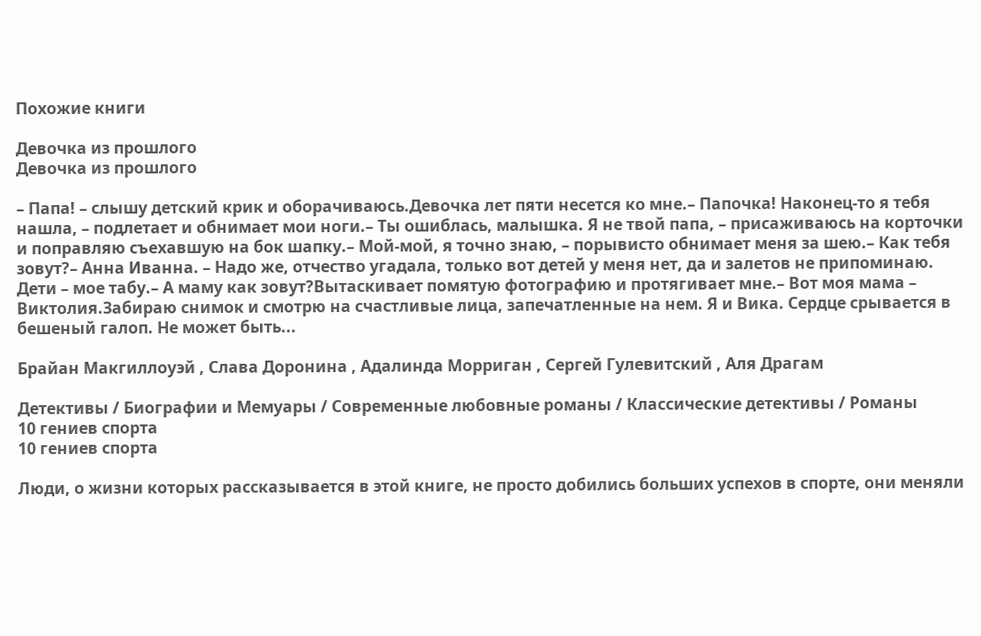Похожие книги

Девочка из прошлого
Девочка из прошлого

– Папа! – слышу детский крик и оборачиваюсь.Девочка лет пяти несется ко мне.– Папочка! Наконец-то я тебя нашла, – подлетает и обнимает мои ноги.– Ты ошиблась, малышка. Я не твой папа, – присаживаюсь на корточки и поправляю съехавшую на бок шапку.– Мой-мой, я точно знаю, – порывисто обнимает меня за шею.– Как тебя зовут?– Анна Иванна. – Надо же, отчество угадала, только вот детей у меня нет, да и залетов не припоминаю. Дети – мое табу.– А маму как зовут?Вытаскивает помятую фотографию и протягивает мне.– Вот моя мама – Виктолия.Забираю снимок и смотрю на счастливые лица, запечатленные на нем. Я и Вика. Сердце срывается в бешеный галоп. Не может быть...

Брайан Макгиллоуэй , Слава Доронина , Адалинда Морриган , Сергей Гулевитский , Аля Драгам

Детективы / Биографии и Мемуары / Современные любовные романы / Классические детективы / Романы
10 гениев спорта
10 гениев спорта

Люди, о жизни которых рассказывается в этой книге, не просто добились больших успехов в спорте, они меняли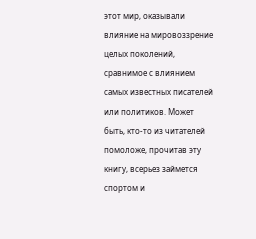этот мир, оказывали влияние на мировоззрение целых поколений, сравнимое с влиянием самых известных писателей или политиков. Может быть, кто-то из читателей помоложе, прочитав эту книгу, всерьез займется спортом и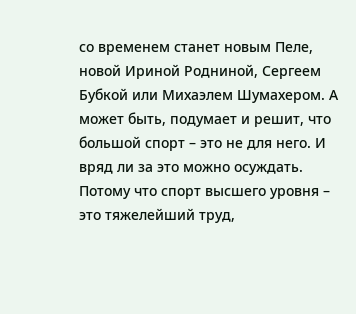со временем станет новым Пеле, новой Ириной Родниной, Сергеем Бубкой или Михаэлем Шумахером. А может быть, подумает и решит, что большой спорт – это не для него. И вряд ли за это можно осуждать. Потому что спорт высшего уровня – это тяжелейший труд,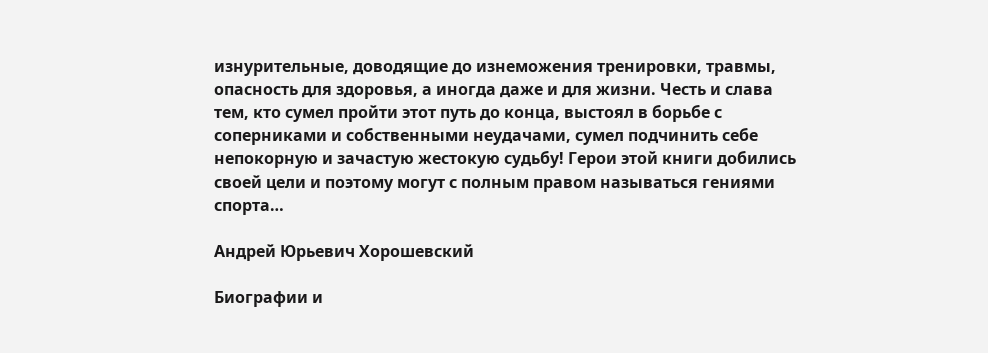изнурительные, доводящие до изнеможения тренировки, травмы, опасность для здоровья, а иногда даже и для жизни. Честь и слава тем, кто сумел пройти этот путь до конца, выстоял в борьбе с соперниками и собственными неудачами, сумел подчинить себе непокорную и зачастую жестокую судьбу! Герои этой книги добились своей цели и поэтому могут с полным правом называться гениями спорта…

Андрей Юрьевич Хорошевский

Биографии и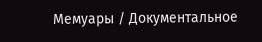Мемуары / Документальное